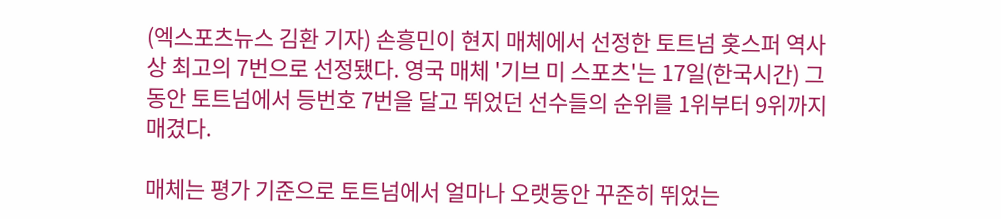(엑스포츠뉴스 김환 기자) 손흥민이 현지 매체에서 선정한 토트넘 홋스퍼 역사상 최고의 7번으로 선정됐다. 영국 매체 '기브 미 스포츠'는 17일(한국시간) 그동안 토트넘에서 등번호 7번을 달고 뛰었던 선수들의 순위를 1위부터 9위까지 매겼다.

매체는 평가 기준으로 토트넘에서 얼마나 오랫동안 꾸준히 뛰었는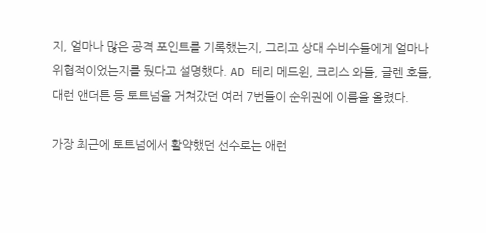지, 얼마나 많은 공격 포인트를 기록했는지, 그리고 상대 수비수들에게 얼마나 위협적이었는지를 뒀다고 설명했다. AD 테리 메드윈, 크리스 와들, 글렌 호들, 대런 앤더튼 등 토트넘을 거쳐갔던 여러 7번들이 순위권에 이름을 올렸다.

가장 최근에 토트넘에서 활약했던 선수로는 애런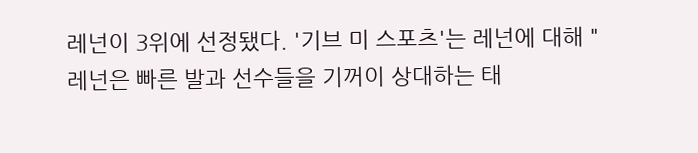레넌이 3위에 선정됐다. '기브 미 스포츠'는 레넌에 대해 "레넌은 빠른 발과 선수들을 기꺼이 상대하는 태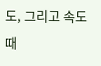도, 그리고 속도 때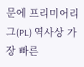문에 프리미어리그(PL) 역사상 가장 빠른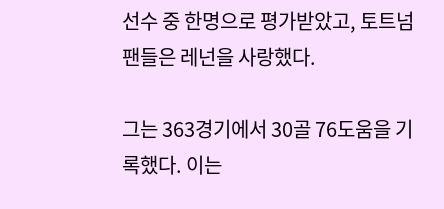선수 중 한명으로 평가받았고, 토트넘 팬들은 레넌을 사랑했다.

그는 363경기에서 30골 76도움을 기록했다. 이는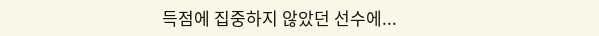득점에 집중하지 않았던 선수에...